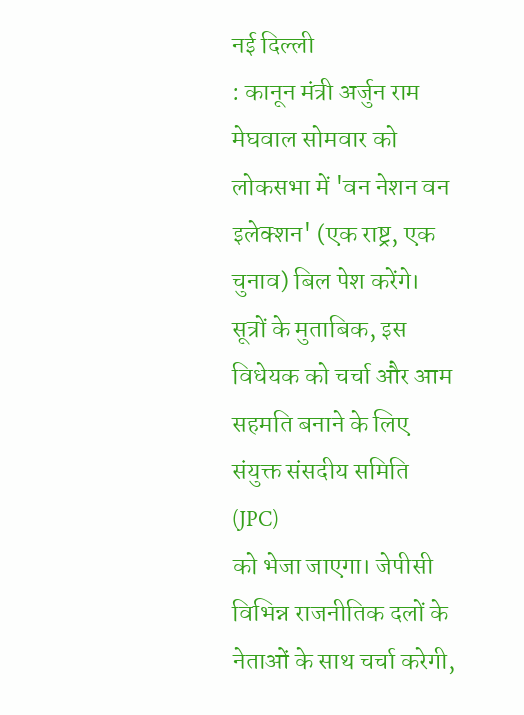नई दिल्ली
: कानून मंत्री अर्जुन राम मेघवाल सोमवार को लोकसभा में 'वन नेशन वन इलेक्शन' (एक राष्ट्र, एक चुनाव) बिल पेश करेंगे। सूत्रों के मुताबिक, इस विधेयक को चर्चा और आम सहमति बनाने के लिए
संयुक्त संसदीय समिति (JPC)
को भेजा जाएगा। जेपीसी विभिन्न राजनीतिक दलों के नेताओं के साथ चर्चा करेगी,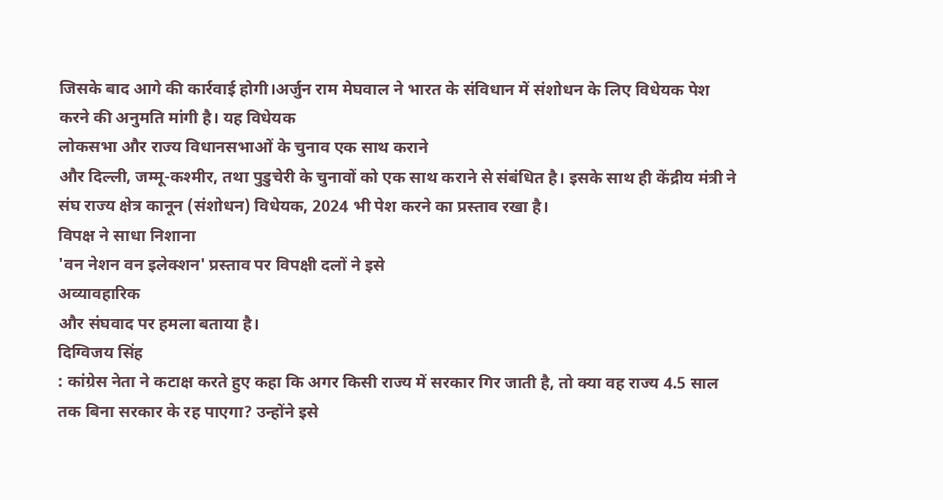जिसके बाद आगे की कार्रवाई होगी।अर्जुन राम मेघवाल ने भारत के संविधान में संशोधन के लिए विधेयक पेश करने की अनुमति मांगी है। यह विधेयक
लोकसभा और राज्य विधानसभाओं के चुनाव एक साथ कराने
और दिल्ली, जम्मू-कश्मीर, तथा पुडुचेरी के चुनावों को एक साथ कराने से संबंधित है। इसके साथ ही केंद्रीय मंत्री ने संघ राज्य क्षेत्र कानून (संशोधन) विधेयक, 2024 भी पेश करने का प्रस्ताव रखा है।
विपक्ष ने साधा निशाना
'वन नेशन वन इलेक्शन' प्रस्ताव पर विपक्षी दलों ने इसे
अव्यावहारिक
और संघवाद पर हमला बताया है।
दिग्विजय सिंह
: कांग्रेस नेता ने कटाक्ष करते हुए कहा कि अगर किसी राज्य में सरकार गिर जाती है, तो क्या वह राज्य 4.5 साल तक बिना सरकार के रह पाएगा? उन्होंने इसे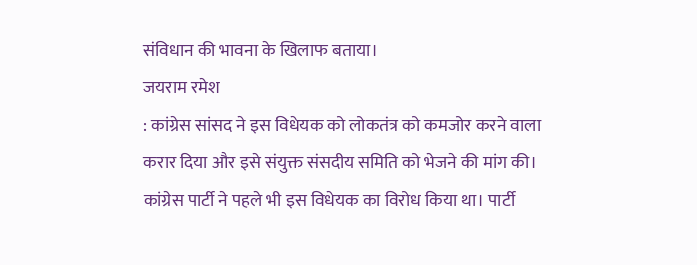संविधान की भावना के खिलाफ बताया।
जयराम रमेश
: कांग्रेस सांसद ने इस विधेयक को लोकतंत्र को कमजोर करने वाला करार दिया और इसे संयुक्त संसदीय समिति को भेजने की मांग की।
कांग्रेस पार्टी ने पहले भी इस विधेयक का विरोध किया था। पार्टी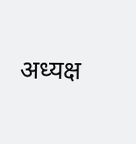अध्यक्ष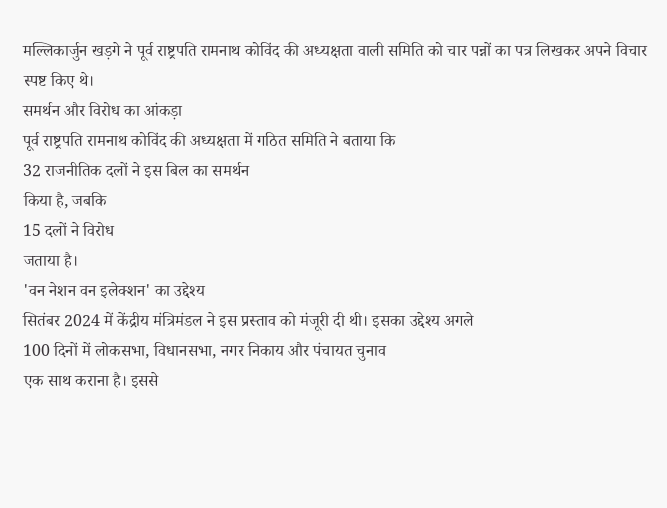मल्लिकार्जुन खड़गे ने पूर्व राष्ट्रपति रामनाथ कोविंद की अध्यक्षता वाली समिति को चार पन्नों का पत्र लिखकर अपने विचार स्पष्ट किए थे।
समर्थन और विरोध का आंकड़ा
पूर्व राष्ट्रपति रामनाथ कोविंद की अध्यक्षता में गठित समिति ने बताया कि
32 राजनीतिक दलों ने इस बिल का समर्थन
किया है, जबकि
15 दलों ने विरोध
जताया है।
'वन नेशन वन इलेक्शन' का उद्देश्य
सितंबर 2024 में केंद्रीय मंत्रिमंडल ने इस प्रस्ताव को मंजूरी दी थी। इसका उद्देश्य अगले
100 दिनों में लोकसभा, विधानसभा, नगर निकाय और पंचायत चुनाव
एक साथ कराना है। इससे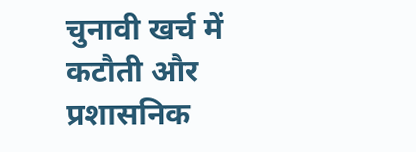चुनावी खर्च में कटौती और प्रशासनिक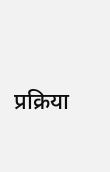प्रक्रिया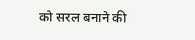को सरल बनाने की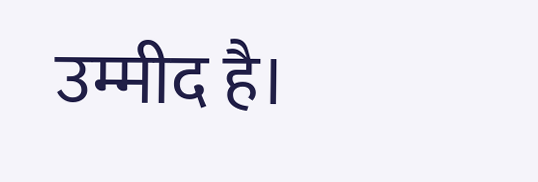उम्मीद है।